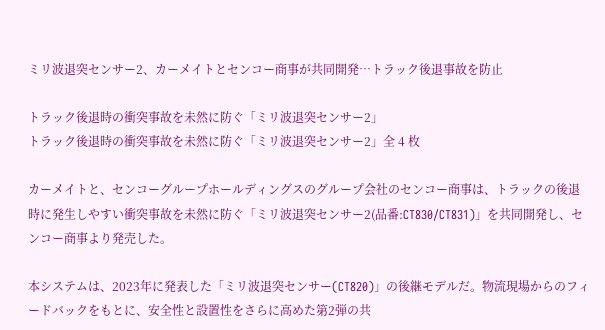ミリ波退突センサー2、カーメイトとセンコー商事が共同開発…トラック後退事故を防止

トラック後退時の衝突事故を未然に防ぐ「ミリ波退突センサー2」
トラック後退時の衝突事故を未然に防ぐ「ミリ波退突センサー2」全 4 枚

カーメイトと、センコーグループホールディングスのグループ会社のセンコー商事は、トラックの後退時に発生しやすい衝突事故を未然に防ぐ「ミリ波退突センサー2(品番:CT830/CT831)」を共同開発し、センコー商事より発売した。

本システムは、2023年に発表した「ミリ波退突センサー(CT820)」の後継モデルだ。物流現場からのフィードバックをもとに、安全性と設置性をさらに高めた第2弾の共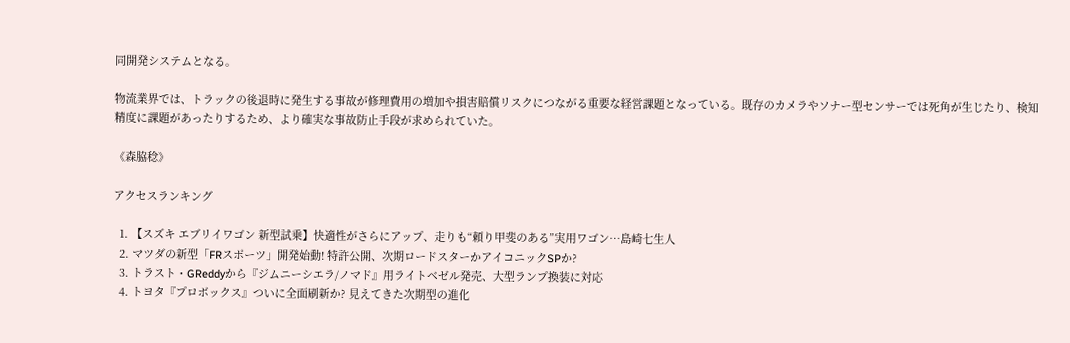同開発システムとなる。

物流業界では、トラックの後退時に発生する事故が修理費用の増加や損害賠償リスクにつながる重要な経営課題となっている。既存のカメラやソナー型センサーでは死角が生じたり、検知精度に課題があったりするため、より確実な事故防止手段が求められていた。

《森脇稔》

アクセスランキング

  1. 【スズキ エブリイワゴン 新型試乗】快適性がさらにアップ、走りも“頼り甲斐のある”実用ワゴン…島崎七生人
  2. マツダの新型「FRスポーツ」開発始動! 特許公開、次期ロードスターかアイコニックSPか?
  3. トラスト・GReddyから『ジムニーシエラ/ノマド』用ライトベゼル発売、大型ランプ換装に対応
  4. トヨタ『プロボックス』ついに全面刷新か? 見えてきた次期型の進化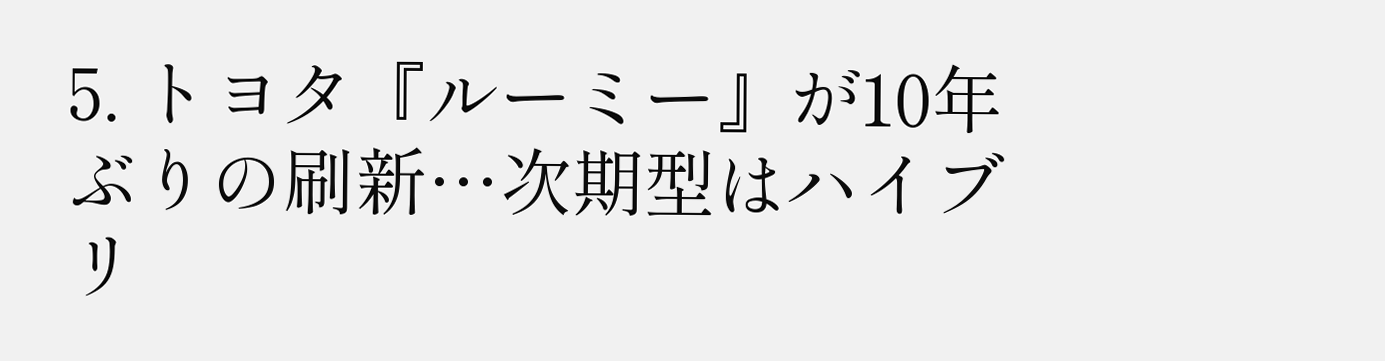5. トヨタ『ルーミー』が10年ぶりの刷新…次期型はハイブリ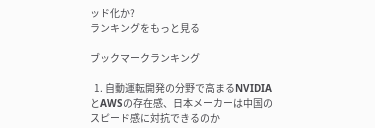ッド化か?
ランキングをもっと見る

ブックマークランキング

  1. 自動運転開発の分野で高まるNVIDIAとAWSの存在感、日本メーカーは中国のスピード感に対抗できるのか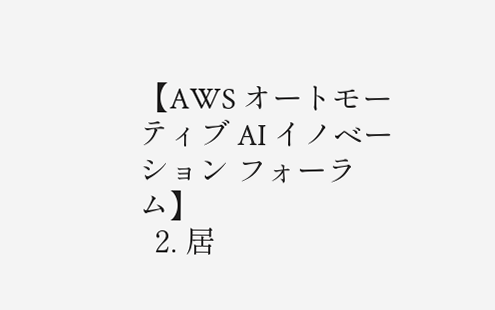【AWS オートモーティブ AI イノベーション フォーラム】
  2. 居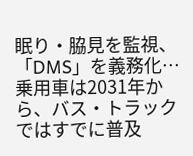眠り・脇見を監視、「DMS」を義務化…乗用車は2031年から、バス・トラックではすでに普及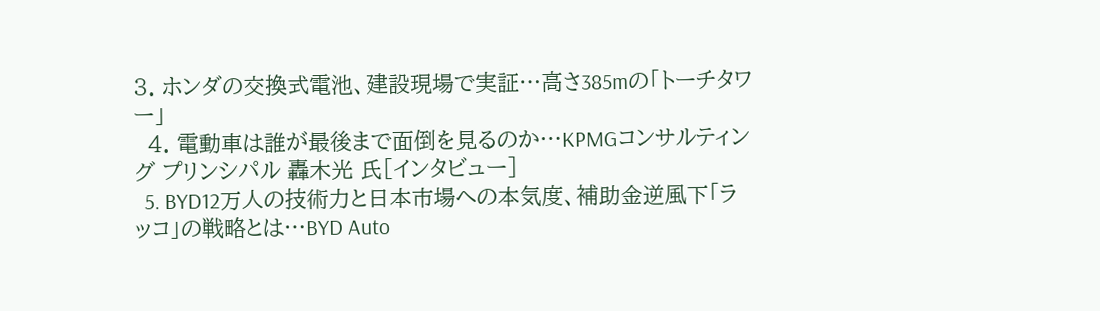3. ホンダの交換式電池、建設現場で実証…高さ385mの「トーチタワー」
  4. 電動車は誰が最後まで面倒を見るのか…KPMGコンサルティング プリンシパル 轟木光 氏[インタビュー]
  5. BYD12万人の技術力と日本市場への本気度、補助金逆風下「ラッコ」の戦略とは…BYD Auto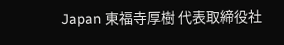Japan 東福寺厚樹 代表取締役社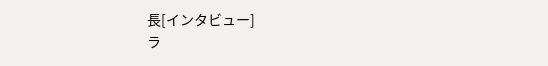長[インタビュー]
ラ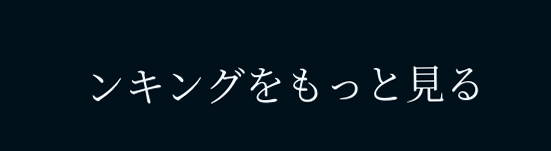ンキングをもっと見る